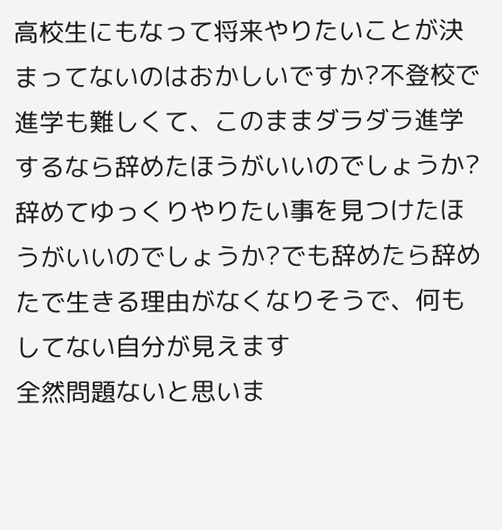高校生にもなって将来やりたいことが決まってないのはおかしいですか?不登校で進学も難しくて、このままダラダラ進学するなら辞めたほうがいいのでしょうか?辞めてゆっくりやりたい事を見つけたほうがいいのでしょうか?でも辞めたら辞めたで生きる理由がなくなりそうで、何もしてない自分が見えます
全然問題ないと思いま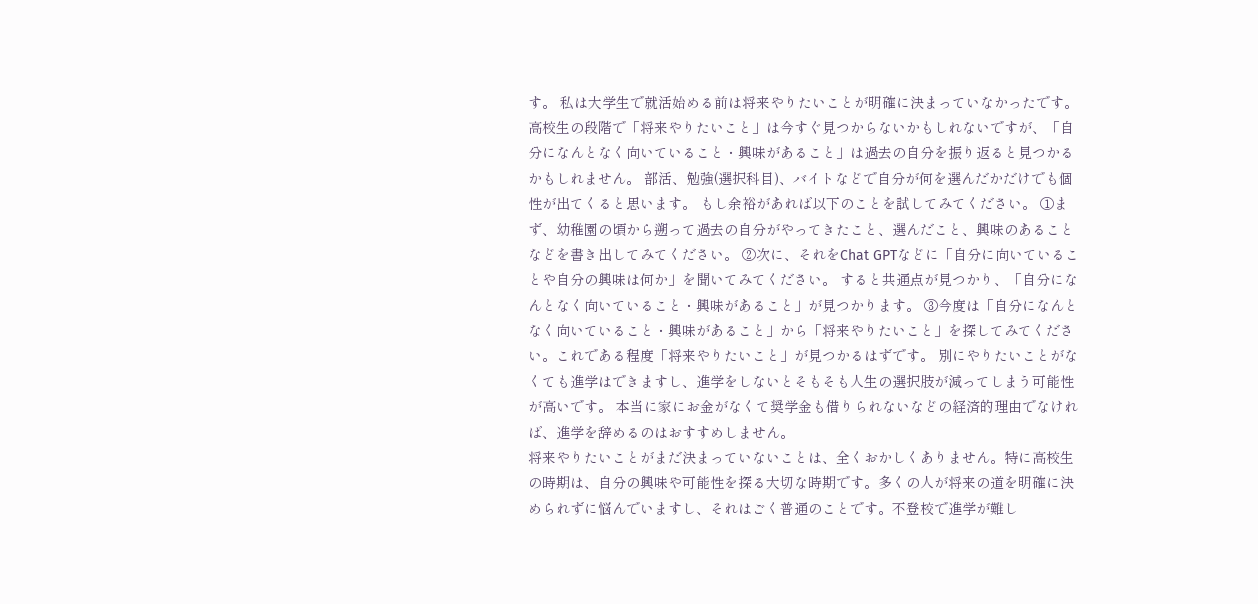す。 私は大学生で就活始める前は将来やりたいことが明確に決まっていなかったです。 高校生の段階で「将来やりたいこと」は今すぐ見つからないかもしれないですが、「自分になんとなく向いていること・興味があること」は過去の自分を振り返ると見つかるかもしれません。 部活、勉強(選択科目)、バイトなどで自分が何を選んだかだけでも個性が出てくると思います。 もし余裕があれば以下のことを試してみてください。 ①まず、幼稚園の頃から遡って過去の自分がやってきたこと、選んだこと、興味のあることなどを書き出してみてください。 ②次に、それをChat GPTなどに「自分に向いていることや自分の興味は何か」を聞いてみてください。 すると共通点が見つかり、「自分になんとなく向いていること・興味があること」が見つかります。 ③今度は「自分になんとなく向いていること・興味があること」から「将来やりたいこと」を探してみてください。これである程度「将来やりたいこと」が見つかるはずです。 別にやりたいことがなくても進学はできますし、進学をしないとそもそも人生の選択肢が減ってしまう可能性が高いです。 本当に家にお金がなくて奨学金も借りられないなどの経済的理由でなければ、進学を辞めるのはおすすめしません。
将来やりたいことがまだ決まっていないことは、全くおかしくありません。特に高校生の時期は、自分の興味や可能性を探る大切な時期です。多くの人が将来の道を明確に決められずに悩んでいますし、それはごく普通のことです。不登校で進学が難し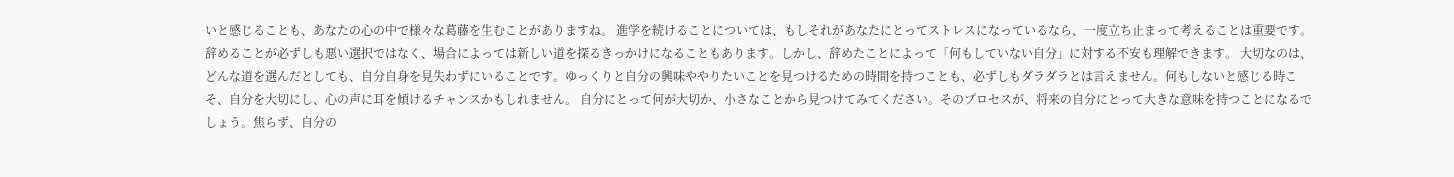いと感じることも、あなたの心の中で様々な葛藤を生むことがありますね。 進学を続けることについては、もしそれがあなたにとってストレスになっているなら、一度立ち止まって考えることは重要です。辞めることが必ずしも悪い選択ではなく、場合によっては新しい道を探るきっかけになることもあります。しかし、辞めたことによって「何もしていない自分」に対する不安も理解できます。 大切なのは、どんな道を選んだとしても、自分自身を見失わずにいることです。ゆっくりと自分の興味ややりたいことを見つけるための時間を持つことも、必ずしもダラダラとは言えません。何もしないと感じる時こそ、自分を大切にし、心の声に耳を傾けるチャンスかもしれません。 自分にとって何が大切か、小さなことから見つけてみてください。そのプロセスが、将来の自分にとって大きな意味を持つことになるでしょう。焦らず、自分の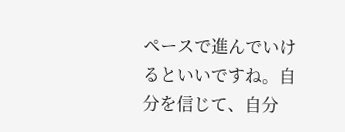ペースで進んでいけるといいですね。自分を信じて、自分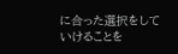に合った選択をしていけることを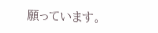願っています。